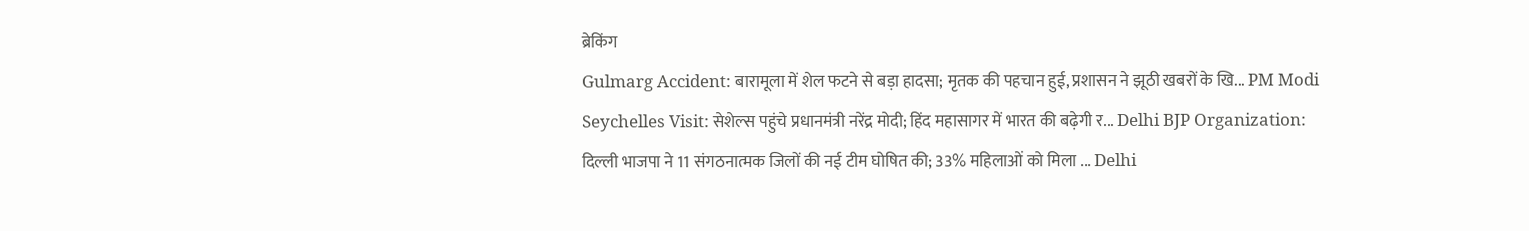ब्रेकिंग
Gulmarg Accident: बारामूला में शेल फटने से बड़ा हादसा; मृतक की पहचान हुई, प्रशासन ने झूठी खबरों के खि... PM Modi Seychelles Visit: सेशेल्स पहुंचे प्रधानमंत्री नरेंद्र मोदी; हिंद महासागर में भारत की बढ़ेगी र... Delhi BJP Organization: दिल्ली भाजपा ने 11 संगठनात्मक जिलों की नई टीम घोषित की; 33% महिलाओं को मिला ... Delhi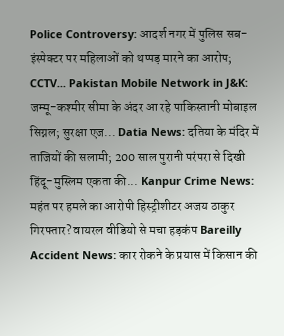Police Controversy: आदर्श नगर में पुलिस सब-इंस्पेक्टर पर महिलाओं को थप्पड़ मारने का आरोप; CCTV... Pakistan Mobile Network in J&K: जम्मू-कश्मीर सीमा के अंदर आ रहे पाकिस्तानी मोबाइल सिग्नल; सुरक्षा एज... Datia News: दतिया के मंदिर में ताजियों की सलामी; 200 साल पुरानी परंपरा से दिखी हिंदू-मुस्लिम एकता की... Kanpur Crime News: महंत पर हमले का आरोपी हिस्ट्रीशीटर अजय ठाकुर गिरफ्तार? वायरल वीडियो से मचा हड़कंप Bareilly Accident News: कार रोकने के प्रयास में किसान की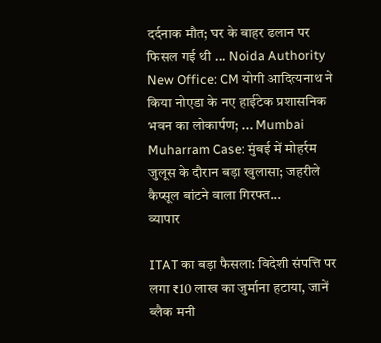दर्दनाक मौत; घर के बाहर ढलान पर फिसल गई थी ... Noida Authority New Office: CM योगी आदित्यनाथ ने किया नोएडा के नए हाईटेक प्रशासनिक भवन का लोकार्पण; ... Mumbai Muharram Case: मुंबई में मोहर्रम जुलूस के दौरान बड़ा खुलासा; जहरीले कैप्सूल बांटने वाला गिरफ्त...
व्यापार

ITAT का बड़ा फैसला: विदेशी संपत्ति पर लगा ₹10 लाख का जुर्माना हटाया, जानें ब्लैक मनी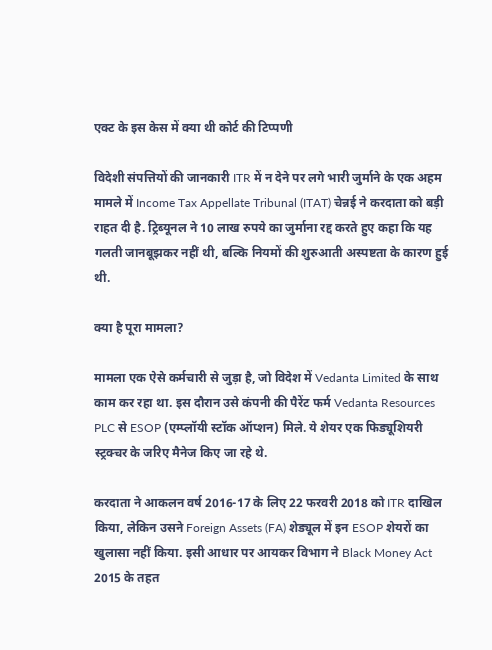एक्ट के इस केस में क्या थी कोर्ट की टिप्पणी

विदेशी संपत्तियों की जानकारी ITR में न देने पर लगे भारी जुर्माने के एक अहम मामले में Income Tax Appellate Tribunal (ITAT) चेन्नई ने करदाता को बड़ी राहत दी है. ट्रिब्यूनल ने 10 लाख रुपये का जुर्माना रद्द करते हुए कहा कि यह गलती जानबूझकर नहीं थी, बल्कि नियमों की शुरुआती अस्पष्टता के कारण हुई थी.

क्या है पूरा मामला?

मामला एक ऐसे कर्मचारी से जुड़ा है, जो विदेश में Vedanta Limited के साथ काम कर रहा था. इस दौरान उसे कंपनी की पैरेंट फर्म Vedanta Resources PLC से ESOP (एम्प्लॉयी स्टॉक ऑप्शन) मिले. ये शेयर एक फिड्यूशियरी स्ट्रक्चर के जरिए मैनेज किए जा रहे थे.

करदाता ने आकलन वर्ष 2016-17 के लिए 22 फरवरी 2018 को ITR दाखिल किया, लेकिन उसने Foreign Assets (FA) शेड्यूल में इन ESOP शेयरों का खुलासा नहीं किया. इसी आधार पर आयकर विभाग ने Black Money Act 2015 के तहत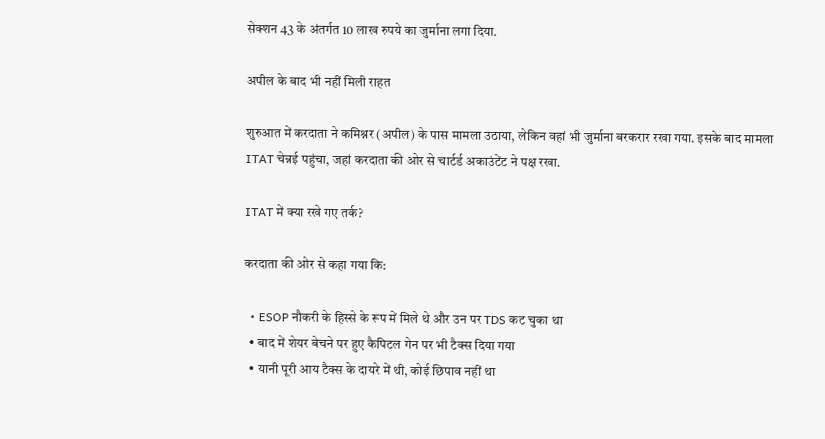सेक्शन 43 के अंतर्गत 10 लाख रुपये का जुर्माना लगा दिया.

अपील के बाद भी नहीं मिली राहत

शुरुआत में करदाता ने कमिश्नर (अपील) के पास मामला उठाया, लेकिन वहां भी जुर्माना बरकरार रखा गया. इसके बाद मामला ITAT चेन्नई पहुंचा, जहां करदाता की ओर से चार्टर्ड अकाउंटेंट ने पक्ष रखा.

ITAT में क्या रखे गए तर्क?

करदाता की ओर से कहा गया कि:

  • ESOP नौकरी के हिस्से के रूप में मिले थे और उन पर TDS कट चुका था
  • बाद में शेयर बेचने पर हुए कैपिटल गेन पर भी टैक्स दिया गया
  • यानी पूरी आय टैक्स के दायरे में थी, कोई छिपाव नहीं था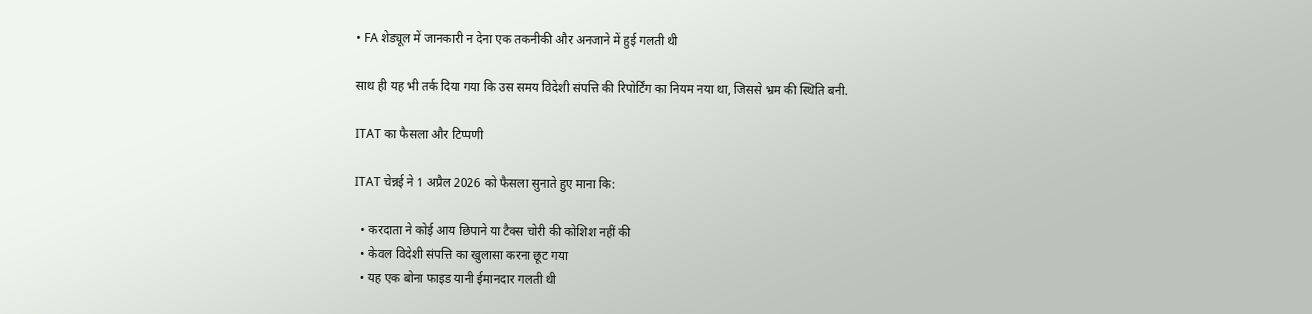• FA शेड्यूल में जानकारी न देना एक तकनीकी और अनजाने में हुई गलती थी

साथ ही यह भी तर्क दिया गया कि उस समय विदेशी संपत्ति की रिपोर्टिंग का नियम नया था, जिससे भ्रम की स्थिति बनी.

ITAT का फैसला और टिप्पणी

ITAT चेन्नई ने 1 अप्रैल 2026 को फैसला सुनाते हुए माना कि:

  • करदाता ने कोई आय छिपाने या टैक्स चोरी की कोशिश नहीं की
  • केवल विदेशी संपत्ति का खुलासा करना छूट गया
  • यह एक बोना फाइड यानी ईमानदार गलती थी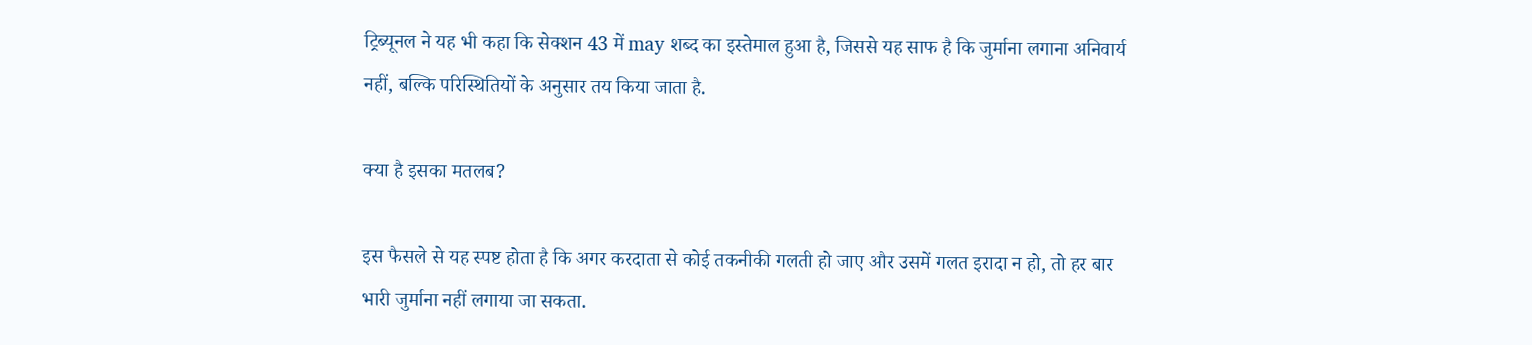ट्रिब्यूनल ने यह भी कहा कि सेक्शन 43 में may शब्द का इस्तेमाल हुआ है, जिससे यह साफ है कि जुर्माना लगाना अनिवार्य नहीं, बल्कि परिस्थितियों के अनुसार तय किया जाता है.

क्या है इसका मतलब?

इस फैसले से यह स्पष्ट होता है कि अगर करदाता से कोई तकनीकी गलती हो जाए और उसमें गलत इरादा न हो, तो हर बार भारी जुर्माना नहीं लगाया जा सकता.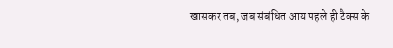खासकर तब, जब संबंधित आय पहले ही टैक्स के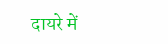दायरे में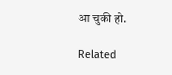आ चुकी हो.

Related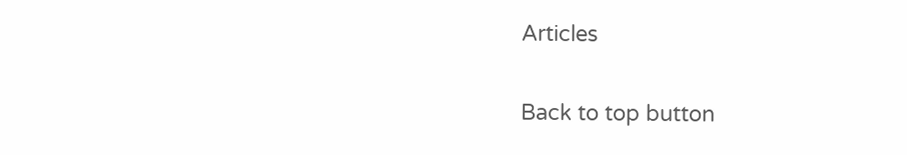Articles

Back to top button